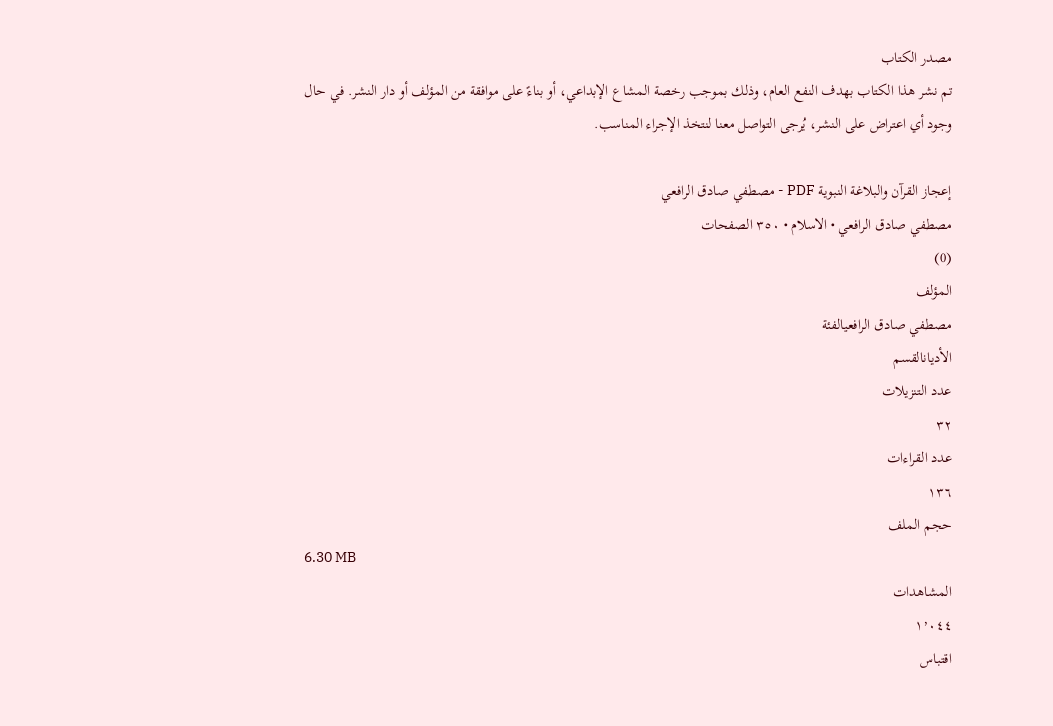مصدر الكتاب
تم نشر هذا الكتاب بهدف النفع العام، وذلك بموجب رخصة المشاع الإبداعي، أو بناءً على موافقة من المؤلف أو دار النشر. في حال وجود أي اعتراض على النشر، يُرجى التواصل معنا لنتخذ الإجراء المناسب.

إعجاز القرآن والبلاغة النبوية PDF - مصطفي صادق الرافعي
مصطفي صادق الرافعي • الاسلام • ٣٥٠ الصفحات
(0)
المؤلف
مصطفي صادق الرافعيالفئة
الأديانالقسم
عدد التنزيلات
٣٢
عدد القراءات
١٣٦
حجم الملف
6.30 MB
المشاهدات
١٬٠٤٤
اقتباس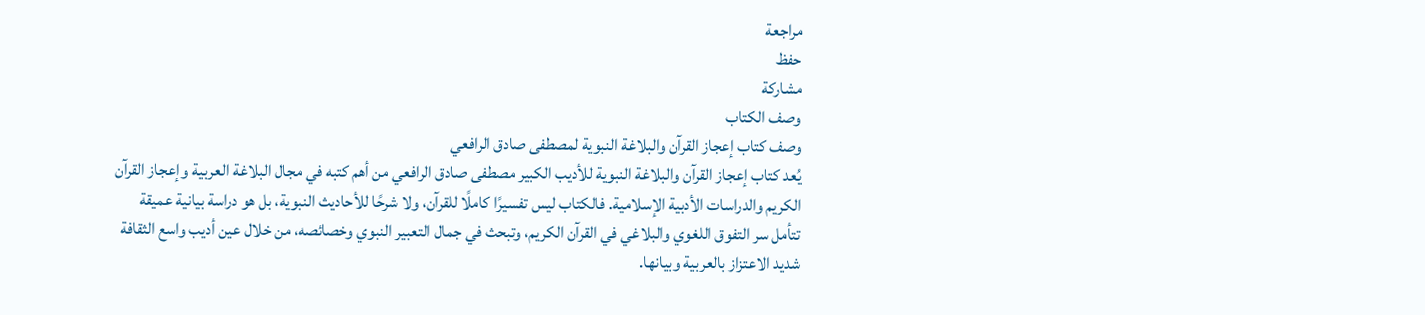مراجعة
حفظ
مشاركة
وصف الكتاب
وصف كتاب إعجاز القرآن والبلاغة النبوية لمصطفى صادق الرافعي
يُعد كتاب إعجاز القرآن والبلاغة النبوية للأديب الكبير مصطفى صادق الرافعي من أهم كتبه في مجال البلاغة العربية وإعجاز القرآن الكريم والدراسات الأدبية الإسلامية. فالكتاب ليس تفسيرًا كاملًا للقرآن، ولا شرحًا للأحاديث النبوية، بل هو دراسة بيانية عميقة تتأمل سر التفوق اللغوي والبلاغي في القرآن الكريم، وتبحث في جمال التعبير النبوي وخصائصه، من خلال عين أديب واسع الثقافة شديد الاعتزاز بالعربية وبيانها.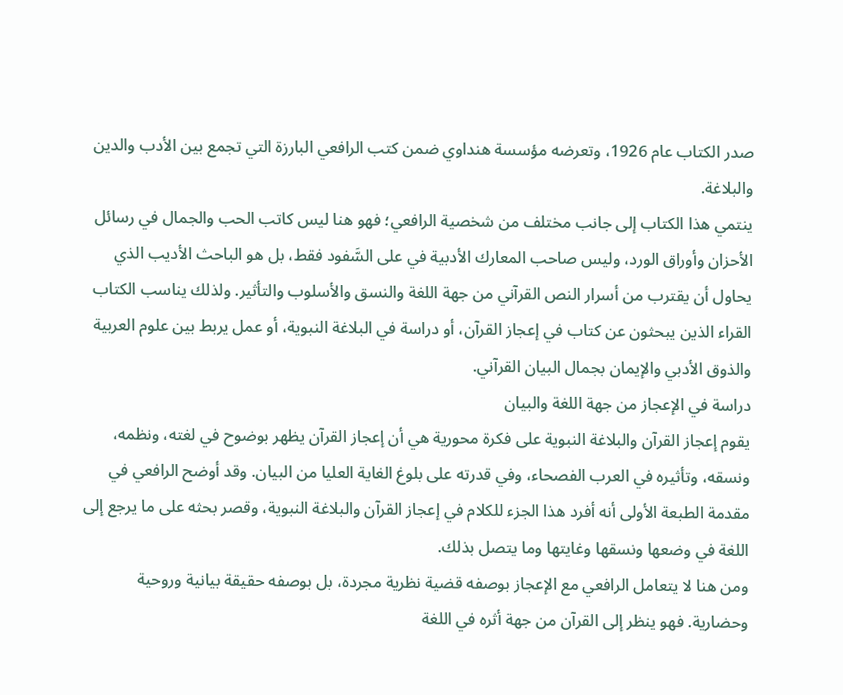صدر الكتاب عام 1926، وتعرضه مؤسسة هنداوي ضمن كتب الرافعي البارزة التي تجمع بين الأدب والدين والبلاغة.
ينتمي هذا الكتاب إلى جانب مختلف من شخصية الرافعي؛ فهو هنا ليس كاتب الحب والجمال في رسائل الأحزان وأوراق الورد، وليس صاحب المعارك الأدبية في على السَّفود فقط، بل هو الباحث الأديب الذي يحاول أن يقترب من أسرار النص القرآني من جهة اللغة والنسق والأسلوب والتأثير. ولذلك يناسب الكتاب القراء الذين يبحثون عن كتاب في إعجاز القرآن، أو دراسة في البلاغة النبوية، أو عمل يربط بين علوم العربية والذوق الأدبي والإيمان بجمال البيان القرآني.
دراسة في الإعجاز من جهة اللغة والبيان
يقوم إعجاز القرآن والبلاغة النبوية على فكرة محورية هي أن إعجاز القرآن يظهر بوضوح في لغته، ونظمه، ونسقه، وتأثيره في العرب الفصحاء، وفي قدرته على بلوغ الغاية العليا من البيان. وقد أوضح الرافعي في مقدمة الطبعة الأولى أنه أفرد هذا الجزء للكلام في إعجاز القرآن والبلاغة النبوية، وقصر بحثه على ما يرجع إلى اللغة في وضعها ونسقها وغايتها وما يتصل بذلك.
ومن هنا لا يتعامل الرافعي مع الإعجاز بوصفه قضية نظرية مجردة، بل بوصفه حقيقة بيانية وروحية وحضارية. فهو ينظر إلى القرآن من جهة أثره في اللغة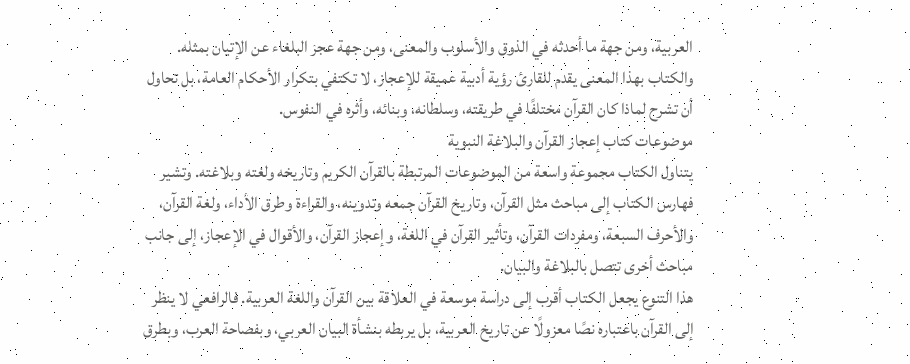العربية، ومن جهة ما أحدثه في الذوق والأسلوب والمعنى، ومن جهة عجز البلغاء عن الإتيان بمثله. والكتاب بهذا المعنى يقدم للقارئ رؤية أدبية عميقة للإعجاز، لا تكتفي بتكرار الأحكام العامة، بل تحاول أن تشرح لماذا كان القرآن مختلفًا في طريقته، وسلطانه، وبنائه، وأثره في النفوس.
موضوعات كتاب إعجاز القرآن والبلاغة النبوية
يتناول الكتاب مجموعة واسعة من الموضوعات المرتبطة بالقرآن الكريم وتاريخه ولغته وبلاغته. وتشير فهارس الكتاب إلى مباحث مثل القرآن، وتاريخ القرآن جمعه وتدوينه، والقراءة وطرق الأداء، ولغة القرآن، والأحرف السبعة، ومفردات القرآن، وتأثير القرآن في اللغة، وإعجاز القرآن، والأقوال في الإعجاز، إلى جانب مباحث أخرى تتصل بالبلاغة والبيان.
هذا التنوع يجعل الكتاب أقرب إلى دراسة موسعة في العلاقة بين القرآن واللغة العربية. فالرافعي لا ينظر إلى القرآن باعتباره نصًا معزولًا عن تاريخ العربية، بل يربطه بنشأة البيان العربي، وبفصاحة العرب، وبطرق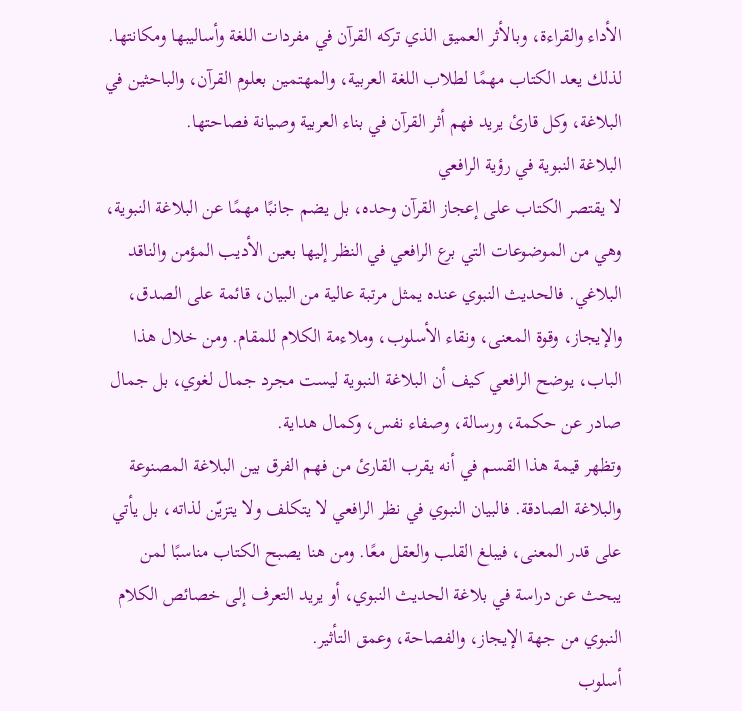الأداء والقراءة، وبالأثر العميق الذي تركه القرآن في مفردات اللغة وأساليبها ومكانتها. لذلك يعد الكتاب مهمًا لطلاب اللغة العربية، والمهتمين بعلوم القرآن، والباحثين في البلاغة، وكل قارئ يريد فهم أثر القرآن في بناء العربية وصيانة فصاحتها.
البلاغة النبوية في رؤية الرافعي
لا يقتصر الكتاب على إعجاز القرآن وحده، بل يضم جانبًا مهمًا عن البلاغة النبوية، وهي من الموضوعات التي برع الرافعي في النظر إليها بعين الأديب المؤمن والناقد البلاغي. فالحديث النبوي عنده يمثل مرتبة عالية من البيان، قائمة على الصدق، والإيجاز، وقوة المعنى، ونقاء الأسلوب، وملاءمة الكلام للمقام. ومن خلال هذا الباب، يوضح الرافعي كيف أن البلاغة النبوية ليست مجرد جمال لغوي، بل جمال صادر عن حكمة، ورسالة، وصفاء نفس، وكمال هداية.
وتظهر قيمة هذا القسم في أنه يقرب القارئ من فهم الفرق بين البلاغة المصنوعة والبلاغة الصادقة. فالبيان النبوي في نظر الرافعي لا يتكلف ولا يتزيّن لذاته، بل يأتي على قدر المعنى، فيبلغ القلب والعقل معًا. ومن هنا يصبح الكتاب مناسبًا لمن يبحث عن دراسة في بلاغة الحديث النبوي، أو يريد التعرف إلى خصائص الكلام النبوي من جهة الإيجاز، والفصاحة، وعمق التأثير.
أسلوب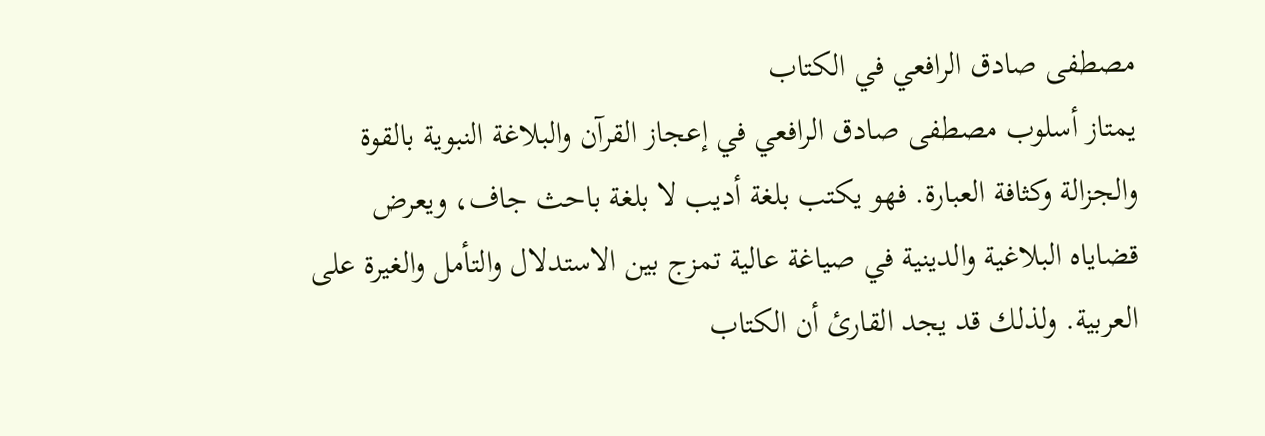مصطفى صادق الرافعي في الكتاب
يمتاز أسلوب مصطفى صادق الرافعي في إعجاز القرآن والبلاغة النبوية بالقوة والجزالة وكثافة العبارة. فهو يكتب بلغة أديب لا بلغة باحث جاف، ويعرض قضاياه البلاغية والدينية في صياغة عالية تمزج بين الاستدلال والتأمل والغيرة على العربية. ولذلك قد يجد القارئ أن الكتاب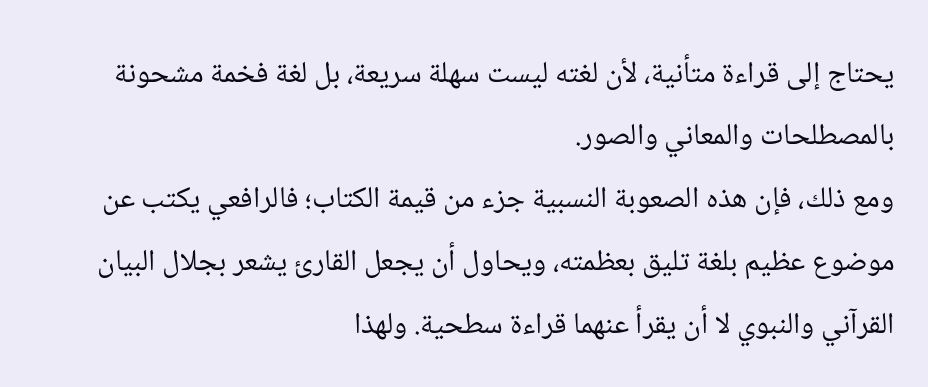يحتاج إلى قراءة متأنية، لأن لغته ليست سهلة سريعة، بل لغة فخمة مشحونة بالمصطلحات والمعاني والصور.
ومع ذلك، فإن هذه الصعوبة النسبية جزء من قيمة الكتاب؛ فالرافعي يكتب عن موضوع عظيم بلغة تليق بعظمته، ويحاول أن يجعل القارئ يشعر بجلال البيان القرآني والنبوي لا أن يقرأ عنهما قراءة سطحية. ولهذا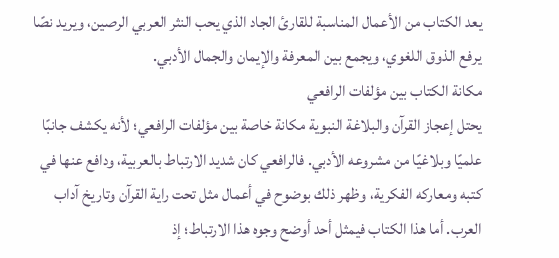يعد الكتاب من الأعمال المناسبة للقارئ الجاد الذي يحب النثر العربي الرصين، ويريد نصًا يرفع الذوق اللغوي، ويجمع بين المعرفة والإيمان والجمال الأدبي.
مكانة الكتاب بين مؤلفات الرافعي
يحتل إعجاز القرآن والبلاغة النبوية مكانة خاصة بين مؤلفات الرافعي؛ لأنه يكشف جانبًا علميًا وبلاغيًا من مشروعه الأدبي. فالرافعي كان شديد الارتباط بالعربية، ودافع عنها في كتبه ومعاركه الفكرية، وظهر ذلك بوضوح في أعمال مثل تحت راية القرآن وتاريخ آداب العرب. أما هذا الكتاب فيمثل أحد أوضح وجوه هذا الارتباط؛ إذ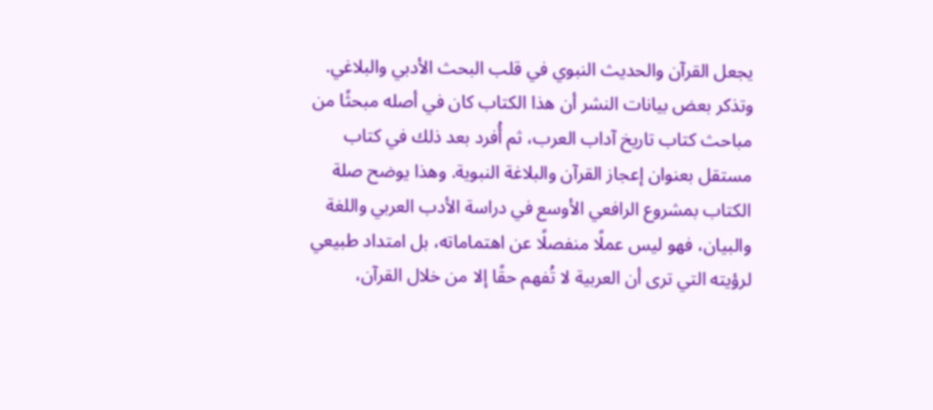يجعل القرآن والحديث النبوي في قلب البحث الأدبي والبلاغي.
وتذكر بعض بيانات النشر أن هذا الكتاب كان في أصله مبحثًا من مباحث كتاب تاريخ آداب العرب، ثم أُفرد بعد ذلك في كتاب مستقل بعنوان إعجاز القرآن والبلاغة النبوية. وهذا يوضح صلة الكتاب بمشروع الرافعي الأوسع في دراسة الأدب العربي واللغة والبيان، فهو ليس عملًا منفصلًا عن اهتماماته، بل امتداد طبيعي لرؤيته التي ترى أن العربية لا تُفهم حقًا إلا من خلال القرآن،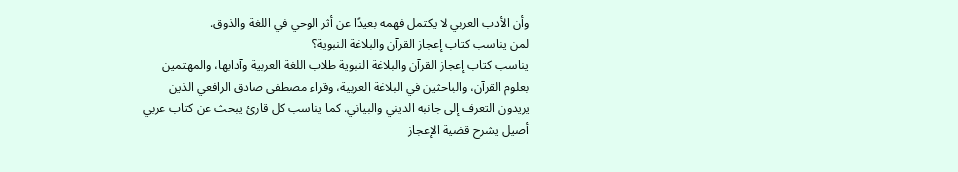وأن الأدب العربي لا يكتمل فهمه بعيدًا عن أثر الوحي في اللغة والذوق.
لمن يناسب كتاب إعجاز القرآن والبلاغة النبوية؟
يناسب كتاب إعجاز القرآن والبلاغة النبوية طلاب اللغة العربية وآدابها، والمهتمين بعلوم القرآن، والباحثين في البلاغة العربية، وقراء مصطفى صادق الرافعي الذين يريدون التعرف إلى جانبه الديني والبياني. كما يناسب كل قارئ يبحث عن كتاب عربي أصيل يشرح قضية الإعجاز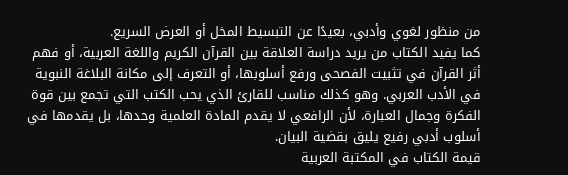من منظور لغوي وأدبي، بعيدًا عن التبسيط المخل أو العرض السريع.
كما يفيد الكتاب من يريد دراسة العلاقة بين القرآن الكريم واللغة العربية، أو فهم أثر القرآن في تثبيت الفصحى ورفع أسلوبها، أو التعرف إلى مكانة البلاغة النبوية في الأدب العربي. وهو كذلك مناسب للقارئ الذي يحب الكتب التي تجمع بين قوة الفكرة وجمال العبارة، لأن الرافعي لا يقدم المادة العلمية وحدها، بل يقدمها في أسلوب أدبي رفيع يليق بقضية البيان.
قيمة الكتاب في المكتبة العربية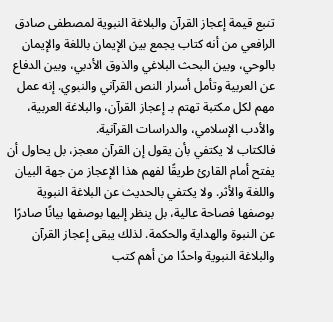تنبع قيمة إعجاز القرآن والبلاغة النبوية لمصطفى صادق الرافعي من أنه كتاب يجمع بين الإيمان باللغة والإيمان بالوحي، وبين البحث البلاغي والذوق الأدبي، وبين الدفاع عن العربية وتأمل أسرار النص القرآني والنبوي. إنه عمل مهم لكل مكتبة تهتم بـ إعجاز القرآن، والبلاغة العربية، والأدب الإسلامي، والدراسات القرآنية.
فالكتاب لا يكتفي بأن يقول إن القرآن معجز، بل يحاول أن يفتح أمام القارئ طريقًا لفهم هذا الإعجاز من جهة البيان واللغة والأثر. ولا يكتفي بالحديث عن البلاغة النبوية بوصفها فصاحة عالية، بل ينظر إليها بوصفها بيانًا صادرًا عن النبوة والهداية والحكمة. لذلك يبقى إعجاز القرآن والبلاغة النبوية واحدًا من أهم كتب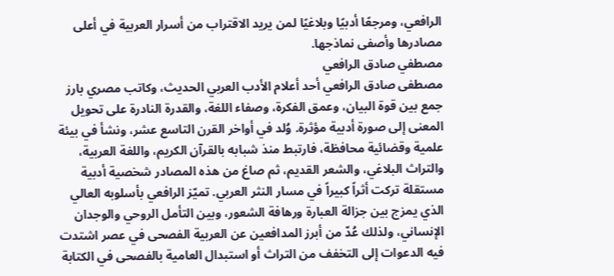الرافعي، ومرجعًا أدبيًا وبلاغيًا لمن يريد الاقتراب من أسرار العربية في أعلى مصادرها وأصفى نماذجها.
مصطفي صادق الرافعي
مصطفى صادق الرافعي أحد أعلام الأدب العربي الحديث، وكاتب مصري بارز جمع بين قوة البيان، وعمق الفكرة، وصفاء اللغة، والقدرة النادرة على تحويل المعنى إلى صورة أدبية مؤثرة. وُلد في أواخر القرن التاسع عشر، ونشأ في بيئة علمية وقضائية محافظة، فارتبط منذ شبابه بالقرآن الكريم، واللغة العربية، والتراث البلاغي، والشعر القديم، ثم صاغ من هذه المصادر شخصية أدبية مستقلة تركت أثراً كبيراً في مسار النثر العربي. تميّز الرافعي بأسلوبه العالي الذي يمزج بين جزالة العبارة ورهافة الشعور، وبين التأمل الروحي والوجدان الإنساني، ولذلك عُدّ من أبرز المدافعين عن العربية الفصحى في عصر اشتدت فيه الدعوات إلى التخفف من التراث أو استبدال العامية بالفصحى في الكتابة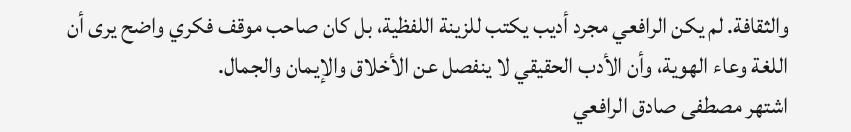والثقافة. لم يكن الرافعي مجرد أديب يكتب للزينة اللفظية، بل كان صاحب موقف فكري واضح يرى أن اللغة وعاء الهوية، وأن الأدب الحقيقي لا ينفصل عن الأخلاق والإيمان والجمال.
اشتهر مصطفى صادق الرافعي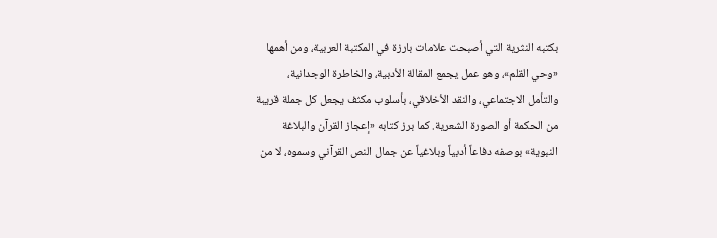بكتبه النثرية التي أصبحت علامات بارزة في المكتبة العربية، ومن أهمها «وحي القلم»، وهو عمل يجمع المقالة الأدبية، والخاطرة الوجدانية، والتأمل الاجتماعي، والنقد الأخلاقي، بأسلوب مكثف يجعل كل جملة قريبة من الحكمة أو الصورة الشعرية. كما برز كتابه «إعجاز القرآن والبلاغة النبوية» بوصفه دفاعاً أدبياً وبلاغياً عن جمال النص القرآني وسموه، لا من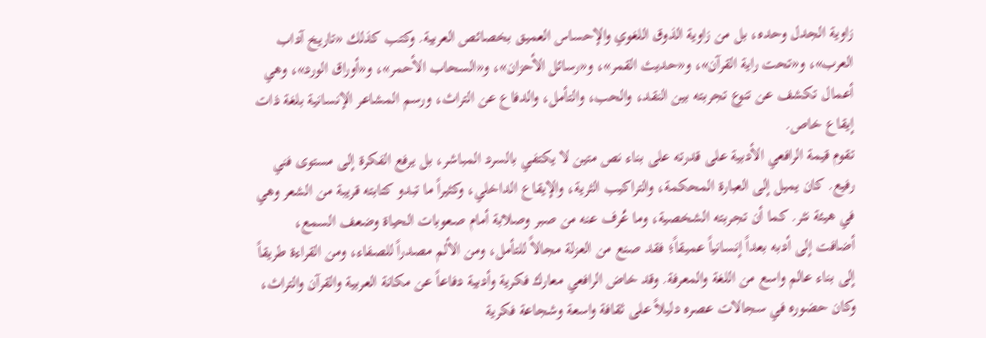زاوية الجدل وحده، بل من زاوية الذوق اللغوي والإحساس العميق بخصائص العربية. وكتب كذلك «تاريخ آداب العرب»، و«تحت راية القرآن»، و«حديث القمر»، و«رسائل الأحزان»، و«السحاب الأحمر»، و«أوراق الورد»، وهي أعمال تكشف عن تنوع تجربته بين النقد، والحب، والتأمل، والدفاع عن التراث، ورسم المشاعر الإنسانية بلغة ذات إيقاع خاص.
تقوم قيمة الرافعي الأدبية على قدرته على بناء نص متين لا يكتفي بالسرد المباشر، بل يرفع الفكرة إلى مستوى فني رفيع. كان يميل إلى العبارة المحكمة، والتراكيب الثرية، والإيقاع الداخلي، وكثيراً ما تبدو كتابته قريبة من الشعر وهي في هيئة نثر. كما أن تجربته الشخصية، وما عُرف عنه من صبر وصلابة أمام صعوبات الحياة وضعف السمع، أضافت إلى أدبه بعداً إنسانياً عميقاً؛ فقد صنع من العزلة مجالاً للتأمل، ومن الألم مصدراً للصفاء، ومن القراءة طريقاً إلى بناء عالم واسع من اللغة والمعرفة. وقد خاض الرافعي معارك فكرية وأدبية دفاعاً عن مكانة العربية والقرآن والتراث، وكان حضوره في سجالات عصره دليلاً على ثقافة واسعة وشجاعة فكرية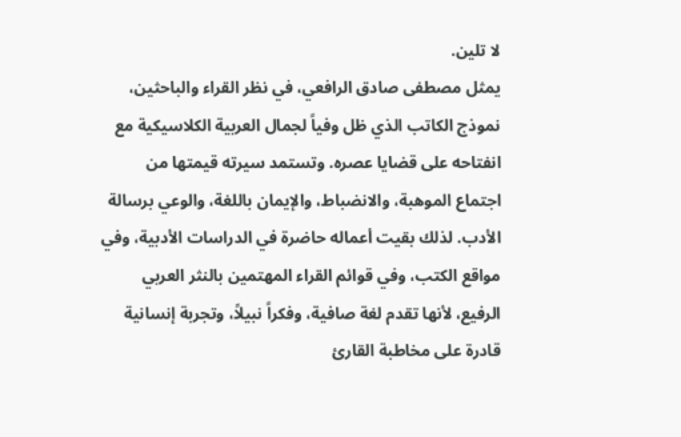لا تلين.
يمثل مصطفى صادق الرافعي، في نظر القراء والباحثين، نموذج الكاتب الذي ظل وفياً لجمال العربية الكلاسيكية مع انفتاحه على قضايا عصره. وتستمد سيرته قيمتها من اجتماع الموهبة، والانضباط، والإيمان باللغة، والوعي برسالة الأدب. لذلك بقيت أعماله حاضرة في الدراسات الأدبية، وفي مواقع الكتب، وفي قوائم القراء المهتمين بالنثر العربي الرفيع، لأنها تقدم لغة صافية، وفكراً نبيلاً، وتجربة إنسانية قادرة على مخاطبة القارئ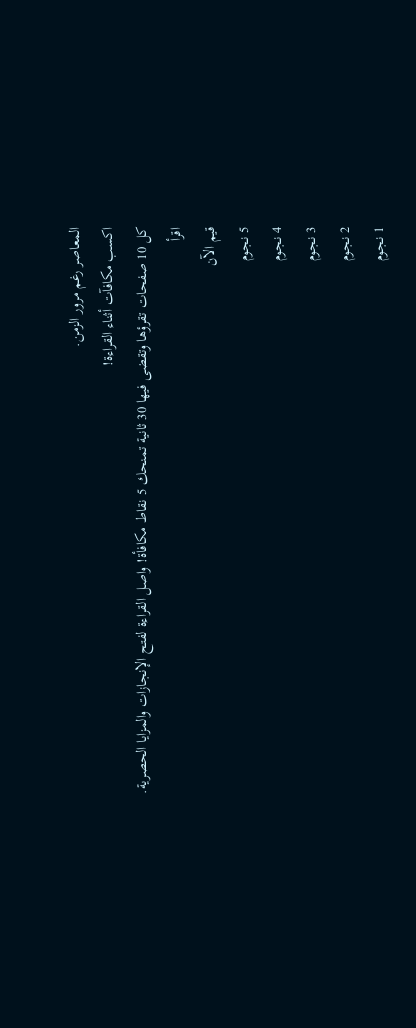المعاصر رغم مرور الزمن.
اكسب مكافآت أثناء القراءة!
كل 10 صفحات تقرؤها وتقضى فيها 30 ثانية تمنحك 5 نقاط مكافأة! واصل القراءة لفتح الإنجازات والمزايا الحصرية.
اقرأ
قيم الآن
5 نجوم
4 نجوم
3 نجوم
2 نجوم
1 نجوم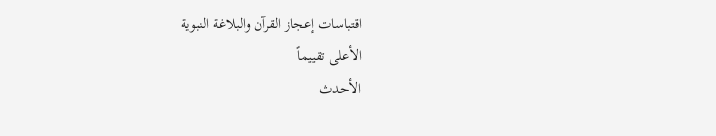اقتباسات إعجاز القرآن والبلاغة النبوية
الأعلى تقييماً
الأحدث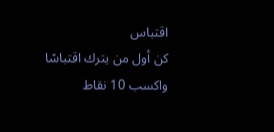اقتباس
كن أول من يترك اقتباسًا واكسب 10 نقاط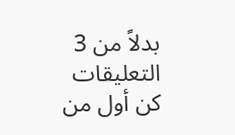بدلاً من 3
التعليقات
كن أول من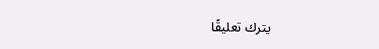يترك تعليقًا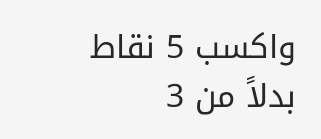واكسب 5 نقاط
بدلاً من 3